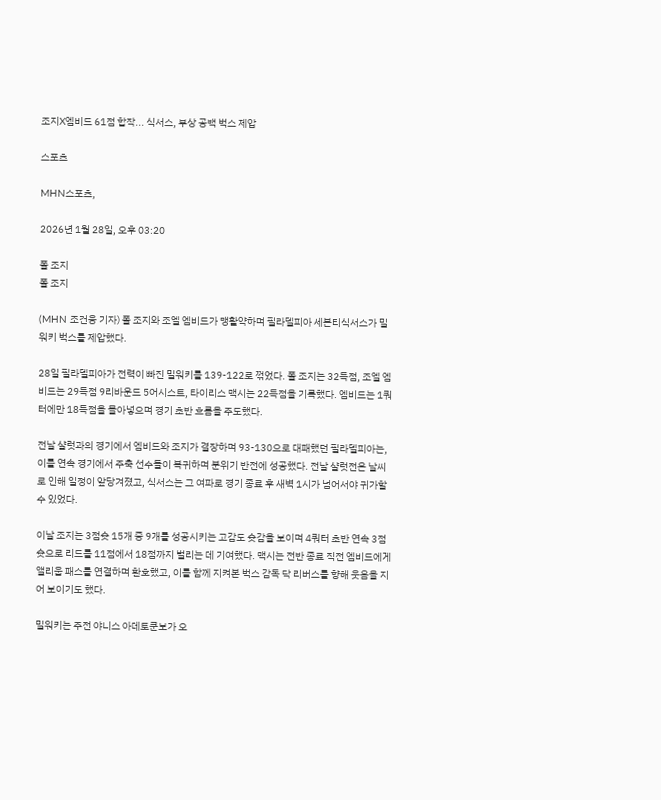조지X엠비드 61점 합작... 식서스, 부상 공백 벅스 제압

스포츠

MHN스포츠,

2026년 1월 28일, 오후 03:20

폴 조지
폴 조지

(MHN 조건웅 기자) 폴 조지와 조엘 엠비드가 맹활약하며 필라델피아 세븐티식서스가 밀워키 벅스를 제압했다.

28일 필라델피아가 전력이 빠진 밀워키를 139-122로 꺾었다. 폴 조지는 32득점, 조엘 엠비드는 29득점 9리바운드 5어시스트, 타이리스 맥시는 22득점을 기록했다. 엠비드는 1쿼터에만 18득점을 몰아넣으며 경기 초반 흐름을 주도했다.

전날 샬럿과의 경기에서 엠비드와 조지가 결장하며 93-130으로 대패했던 필라델피아는, 이틀 연속 경기에서 주축 선수들이 복귀하며 분위기 반전에 성공했다. 전날 샬럿전은 날씨로 인해 일정이 앞당겨졌고, 식서스는 그 여파로 경기 종료 후 새벽 1시가 넘어서야 귀가할 수 있었다.

이날 조지는 3점슛 15개 중 9개를 성공시키는 고감도 슛감을 보이며 4쿼터 초반 연속 3점슛으로 리드를 11점에서 18점까지 벌리는 데 기여했다. 맥시는 전반 종료 직전 엠비드에게 앨리웁 패스를 연결하며 환호했고, 이를 함께 지켜본 벅스 감독 닥 리버스를 향해 웃음을 지어 보이기도 했다.

밀워키는 주전 야니스 아데토쿤보가 오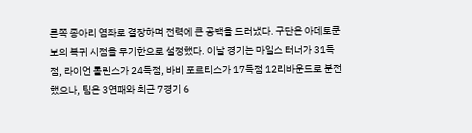른쪽 종아리 염좌로 결장하며 전력에 큰 공백을 드러냈다. 구단은 아데토쿤보의 복귀 시점을 무기한으로 설정했다. 이날 경기는 마일스 터너가 31득점, 라이언 롤린스가 24득점, 바비 포르티스가 17득점 12리바운드로 분전했으나, 팀은 3연패와 최근 7경기 6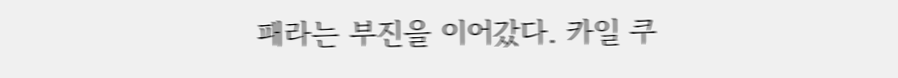패라는 부진을 이어갔다. 카일 쿠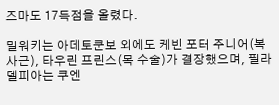즈마도 17득점을 올렸다.

밀워키는 아데토쿤보 외에도 케빈 포터 주니어(복사근), 타우린 프린스(목 수술)가 결장했으며, 필라델피아는 쿠엔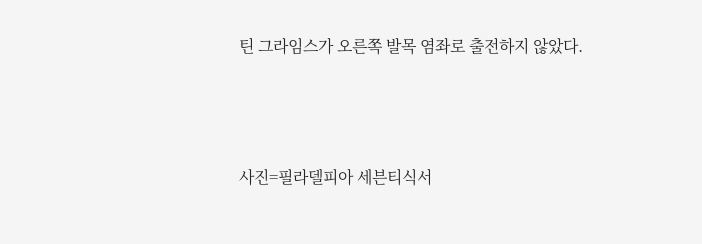틴 그라임스가 오른쪽 발목 염좌로 출전하지 않았다.



사진=필라델피아 세븐티식서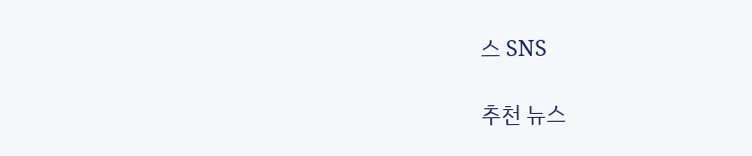스 SNS

추천 뉴스